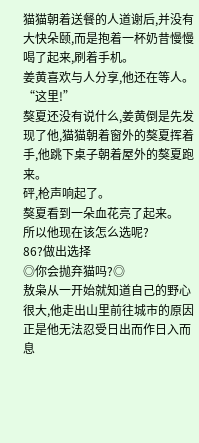猫猫朝着送餐的人道谢后,并没有大快朵颐,而是抱着一杯奶昔慢慢喝了起来,刷着手机。
姜黄喜欢与人分享,他还在等人。
“这里!”
獒夏还没有说什么,姜黄倒是先发现了他,猫猫朝着窗外的獒夏挥着手,他跳下桌子朝着屋外的獒夏跑来。
砰,枪声响起了。
獒夏看到一朵血花亮了起来。
所以他现在该怎么选呢?
86?做出选择
◎你会抛弃猫吗?◎
敖枭从一开始就知道自己的野心很大,他走出山里前往城市的原因正是他无法忍受日出而作日入而息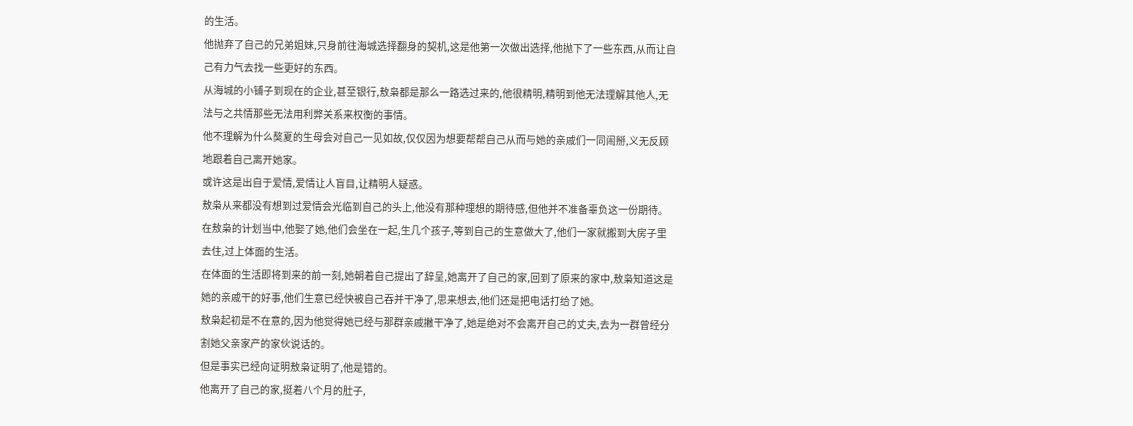的生活。
他抛弃了自己的兄弟姐妹,只身前往海城选择翻身的契机,这是他第一次做出选择,他抛下了一些东西,从而让自己有力气去找一些更好的东西。
从海城的小铺子到现在的企业,甚至银行,敖枭都是那么一路选过来的,他很精明,精明到他无法理解其他人,无法与之共情那些无法用利弊关系来权衡的事情。
他不理解为什么獒夏的生母会对自己一见如故,仅仅因为想要帮帮自己从而与她的亲戚们一同闹掰,义无反顾地跟着自己离开她家。
或许这是出自于爱情,爱情让人盲目,让精明人疑惑。
敖枭从来都没有想到过爱情会光临到自己的头上,他没有那种理想的期待感,但他并不准备辜负这一份期待。
在敖枭的计划当中,他娶了她,他们会坐在一起,生几个孩子,等到自己的生意做大了,他们一家就搬到大房子里去住,过上体面的生活。
在体面的生活即将到来的前一刻,她朝着自己提出了辞呈,她离开了自己的家,回到了原来的家中,敖枭知道这是她的亲戚干的好事,他们生意已经快被自己吞并干净了,思来想去,他们还是把电话打给了她。
敖枭起初是不在意的,因为他觉得她已经与那群亲戚撇干净了,她是绝对不会离开自己的丈夫,去为一群曾经分割她父亲家产的家伙说话的。
但是事实已经向证明敖枭证明了,他是错的。
他离开了自己的家,挺着八个月的肚子,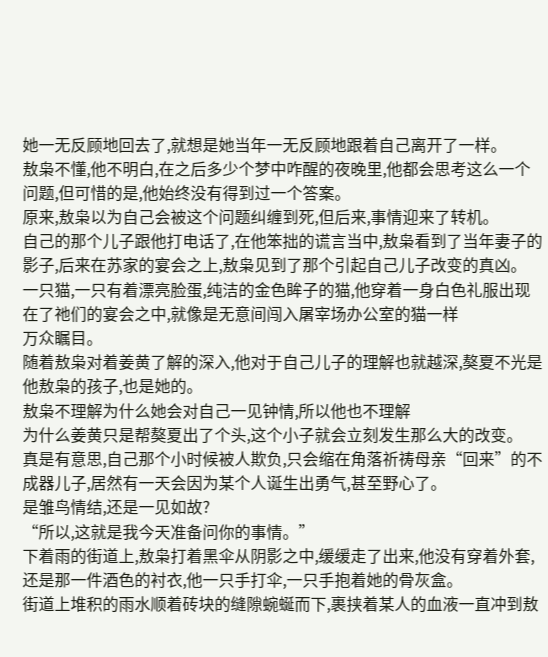她一无反顾地回去了,就想是她当年一无反顾地跟着自己离开了一样。
敖枭不懂,他不明白,在之后多少个梦中咋醒的夜晚里,他都会思考这么一个问题,但可惜的是,他始终没有得到过一个答案。
原来,敖枭以为自己会被这个问题纠缠到死,但后来,事情迎来了转机。
自己的那个儿子跟他打电话了,在他笨拙的谎言当中,敖枭看到了当年妻子的影子,后来在苏家的宴会之上,敖枭见到了那个引起自己儿子改变的真凶。
一只猫,一只有着漂亮脸蛋,纯洁的金色眸子的猫,他穿着一身白色礼服出现在了祂们的宴会之中,就像是无意间闯入屠宰场办公室的猫一样
万众瞩目。
随着敖枭对着姜黄了解的深入,他对于自己儿子的理解也就越深,獒夏不光是他敖枭的孩子,也是她的。
敖枭不理解为什么她会对自己一见钟情,所以他也不理解
为什么姜黄只是帮獒夏出了个头,这个小子就会立刻发生那么大的改变。
真是有意思,自己那个小时候被人欺负,只会缩在角落祈祷母亲“回来”的不成器儿子,居然有一天会因为某个人诞生出勇气,甚至野心了。
是雏鸟情结,还是一见如故?
“所以,这就是我今天准备问你的事情。”
下着雨的街道上,敖枭打着黑伞从阴影之中,缓缓走了出来,他没有穿着外套,还是那一件酒色的衬衣,他一只手打伞,一只手抱着她的骨灰盒。
街道上堆积的雨水顺着砖块的缝隙蜿蜒而下,裹挟着某人的血液一直冲到敖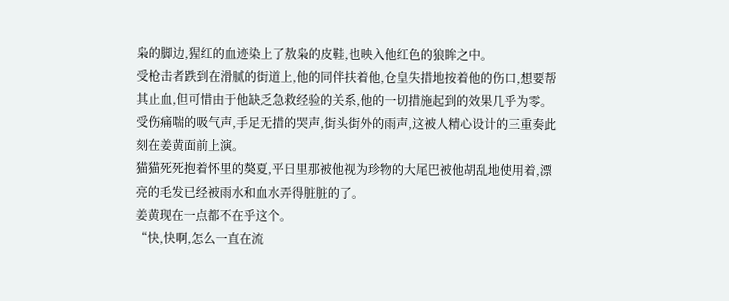枭的脚边,猩红的血迹染上了敖枭的皮鞋,也映入他红色的狼眸之中。
受枪击者跌到在滑腻的街道上,他的同伴扶着他,仓皇失措地按着他的伤口,想要帮其止血,但可惜由于他缺乏急救经验的关系,他的一切措施起到的效果几乎为零。
受伤痛喘的吸气声,手足无措的哭声,街头街外的雨声,这被人精心设计的三重奏此刻在姜黄面前上演。
猫猫死死抱着怀里的獒夏,平日里那被他视为珍物的大尾巴被他胡乱地使用着,漂亮的毛发已经被雨水和血水弄得脏脏的了。
姜黄现在一点都不在乎这个。
“快,快啊,怎么一直在流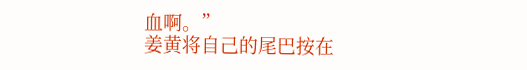血啊。”
姜黄将自己的尾巴按在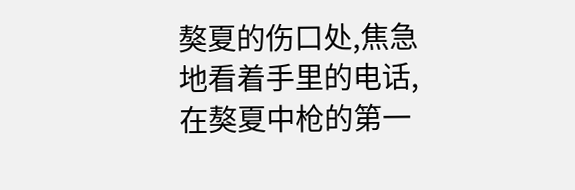獒夏的伤口处,焦急地看着手里的电话,在獒夏中枪的第一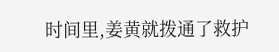时间里,姜黄就拨通了救护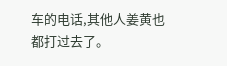车的电话,其他人姜黄也都打过去了。